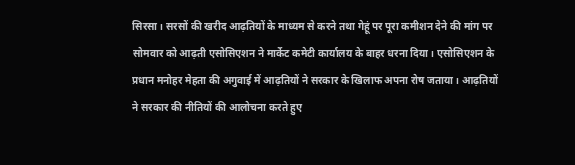सिरसा। सरसों की खरीद आढ़तियों के माध्यम से करने तथा गेहूं पर पूरा कमीशन देने की मांग पर सोमवार को आढ़ती एसोसिएशन ने मार्केट कमेटी कार्यालय के बाहर धरना दिया। एसोसिएशन के प्रधान मनोहर मेहता की अगुवाई में आढ़तियों ने सरकार के खिलाफ अपना रोष जताया। आढ़तियों ने सरकार की नीतियों की आलोचना करते हुए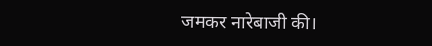जमकर नारेबाजी की।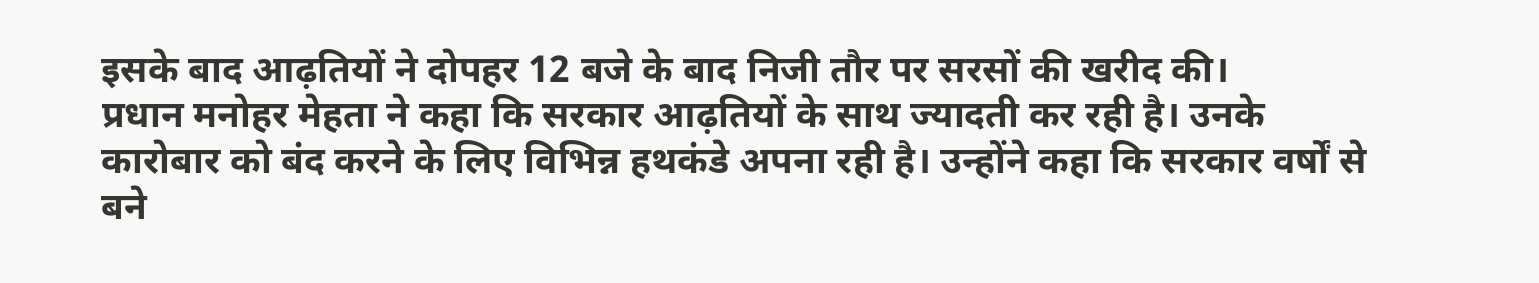इसके बाद आढ़तियों ने दोपहर 12 बजे के बाद निजी तौर पर सरसों की खरीद की।
प्रधान मनोहर मेहता ने कहा कि सरकार आढ़तियों के साथ ज्यादती कर रही है। उनके कारोबार को बंद करने के लिए विभिन्न हथकंडे अपना रही है। उन्होंने कहा कि सरकार वर्षों से बने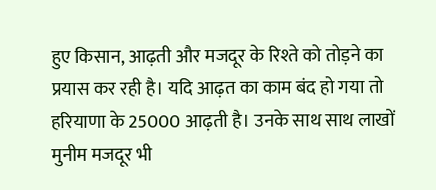हुए किसान, आढ़ती और मजदूर के रिश्ते को तोड़ने का प्रयास कर रही है। यदि आढ़त का काम बंद हो गया तो हरियाणा के 25000 आढ़ती है। उनके साथ साथ लाखों मुनीम मजदूर भी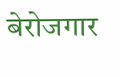बेरोजगार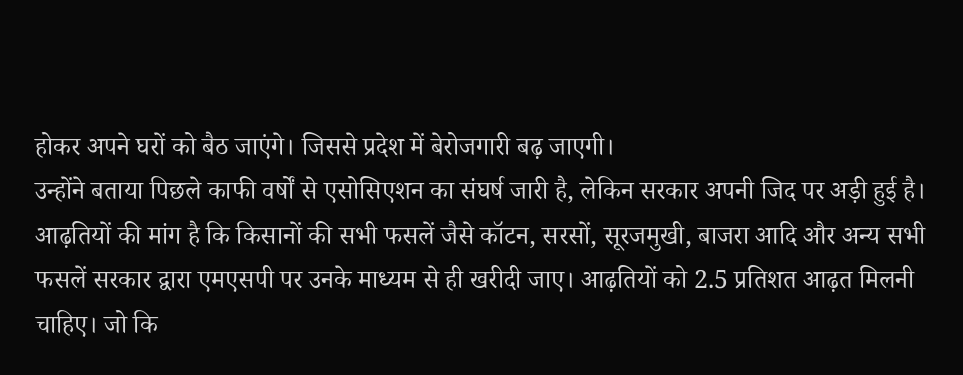होकर अपने घरों को बैठ जाएंगे। जिससे प्रदेश में बेरोजगारी बढ़ जाएगी।
उन्होंने बताया पिछले काफी वर्षों से एसोसिएशन का संघर्ष जारी है, लेकिन सरकार अपनी जिद पर अड़ी हुई है। आढ़तियों की मांग है कि किसानों की सभी फसलें जैसे कॉटन, सरसों, सूरजमुखी, बाजरा आदि और अन्य सभी फसलें सरकार द्वारा एमएसपी पर उनके माध्यम से ही खरीदी जाए। आढ़तियों को 2.5 प्रतिशत आढ़त मिलनी चाहिए। जो कि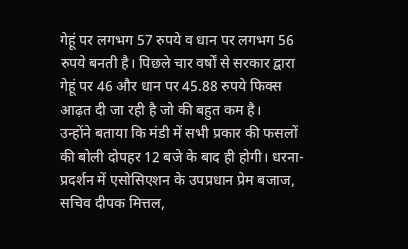गेहूं पर लगभग 57 रुपये व धान पर लगभग 56 रुपये बनती है। पिछले चार वर्षों से सरकार द्वारा गेहूं पर 46 और धान पर 45.88 रुपये फिक्स आढ़त दी जा रही है जो की बहुत कम है।
उन्होंने बताया कि मंडी में सभी प्रकार की फसलों की बोली दोपहर 12 बजे के बाद ही होगी। धरना-प्रदर्शन में एसोसिएशन के उपप्रधान प्रेम बजाज, सचिव दीपक मित्तल,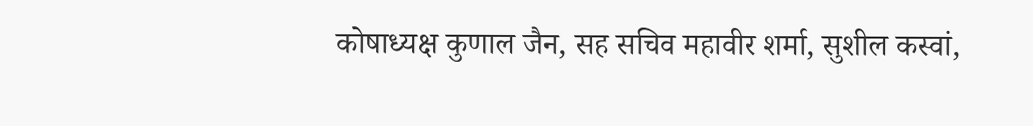कोषाध्यक्ष कुणाल जैन, सह सचिव महावीर शर्मा, सुशील कस्वां,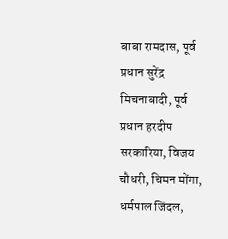बाबा रामदास, पूर्व प्रधान सुरेंद्र मिचनाबादी, पूर्व प्रधान हरदीप सरकारिया, विजय चौधरी, चिमन मोंगा, धर्मपाल जिंदल,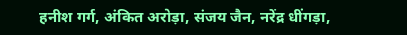हनीश गर्ग, अंकित अरोड़ा, संजय जैन, नरेंद्र धींगड़ा,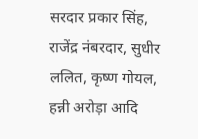सरदार प्रकार सिंह, राजेंद्र नंबरदार, सुधीर ललित, कृष्ण गोयल, हन्नी अरोड़ा आदि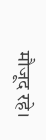मौजूद रहे।